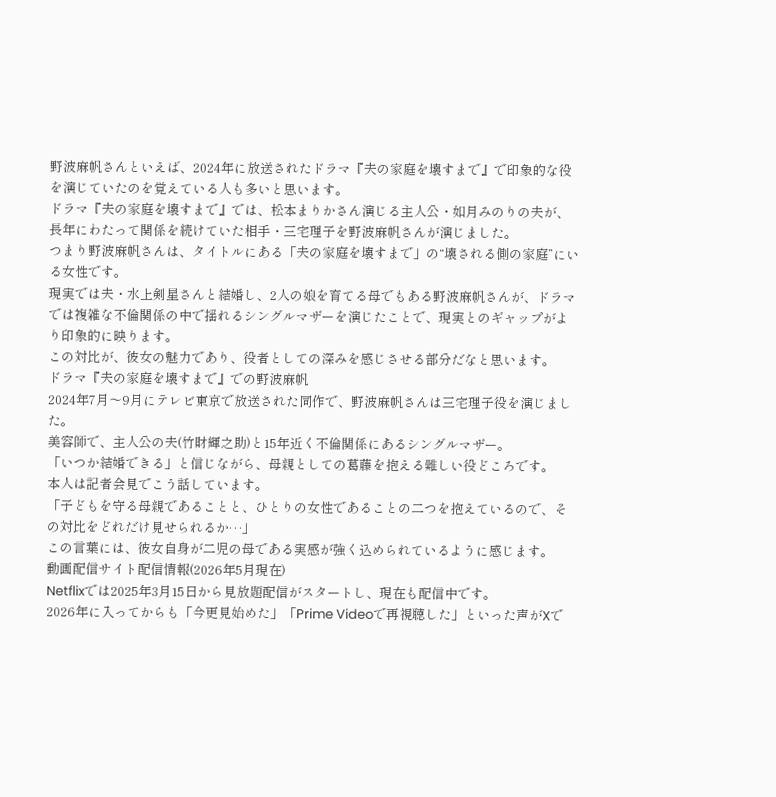野波麻帆さんといえば、2024年に放送されたドラマ『夫の家庭を壊すまで』で印象的な役を演じていたのを覚えている人も多いと思います。
ドラマ『夫の家庭を壊すまで』では、松本まりかさん演じる主人公・如月みのりの夫が、長年にわたって関係を続けていた相手・三宅理子を野波麻帆さんが演じました。
つまり野波麻帆さんは、タイトルにある「夫の家庭を壊すまで」の“壊される側の家庭”にいる女性です。
現実では夫・水上剣星さんと結婚し、2人の娘を育てる母でもある野波麻帆さんが、ドラマでは複雑な不倫関係の中で揺れるシングルマザーを演じたことで、現実とのギャップがより印象的に映ります。
この対比が、彼女の魅力であり、役者としての深みを感じさせる部分だなと思います。
ドラマ『夫の家庭を壊すまで』での野波麻帆
2024年7月〜9月にテレビ東京で放送された同作で、野波麻帆さんは三宅理子役を演じました。
美容師で、主人公の夫(竹財輝之助)と15年近く不倫関係にあるシングルマザー。
「いつか結婚できる」と信じながら、母親としての葛藤を抱える難しい役どころです。
本人は記者会見でこう話しています。
「子どもを守る母親であることと、ひとりの女性であることの二つを抱えているので、その対比をどれだけ見せられるか…」
この言葉には、彼女自身が二児の母である実感が強く込められているように感じます。
動画配信サイト配信情報(2026年5月現在)
Netflixでは2025年3月15日から見放題配信がスタートし、現在も配信中です。
2026年に入ってからも「今更見始めた」「Prime Videoで再視聴した」といった声がXで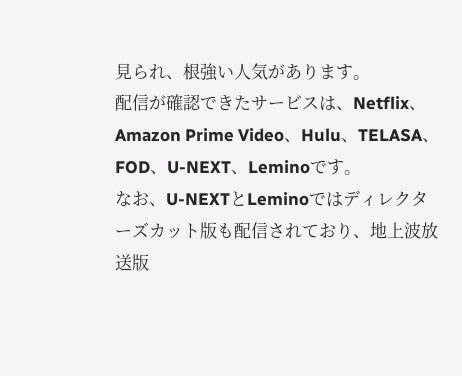見られ、根強い人気があります。
配信が確認できたサービスは、Netflix、Amazon Prime Video、Hulu、TELASA、FOD、U-NEXT、Leminoです。
なお、U-NEXTとLeminoではディレクターズカット版も配信されており、地上波放送版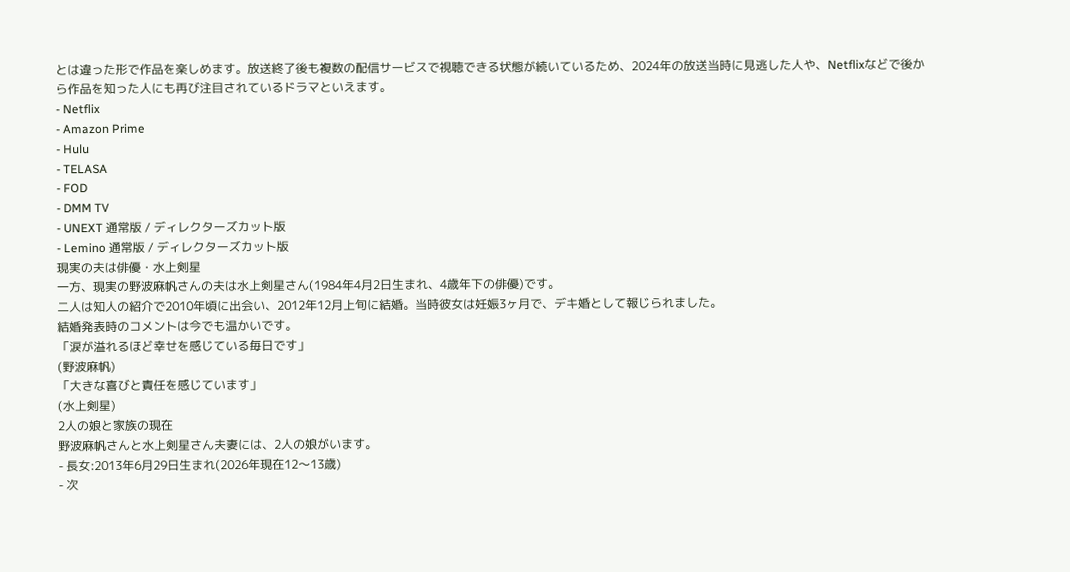とは違った形で作品を楽しめます。放送終了後も複数の配信サービスで視聴できる状態が続いているため、2024年の放送当時に見逃した人や、Netflixなどで後から作品を知った人にも再び注目されているドラマといえます。
- Netflix
- Amazon Prime
- Hulu
- TELASA
- FOD
- DMM TV
- UNEXT 通常版 / ディレクターズカット版
- Lemino 通常版 / ディレクターズカット版
現実の夫は俳優・水上剣星
一方、現実の野波麻帆さんの夫は水上剣星さん(1984年4月2日生まれ、4歳年下の俳優)です。
二人は知人の紹介で2010年頃に出会い、2012年12月上旬に結婚。当時彼女は妊娠3ヶ月で、デキ婚として報じられました。
結婚発表時のコメントは今でも温かいです。
「涙が溢れるほど幸せを感じている毎日です」
(野波麻帆)
「大きな喜びと責任を感じています」
(水上剣星)
2人の娘と家族の現在
野波麻帆さんと水上剣星さん夫妻には、2人の娘がいます。
- 長女:2013年6月29日生まれ(2026年現在12〜13歳)
- 次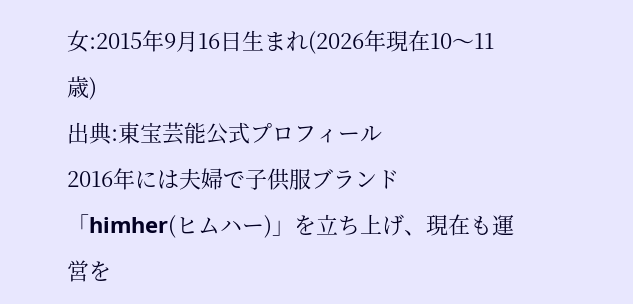女:2015年9月16日生まれ(2026年現在10〜11歳)
出典:東宝芸能公式プロフィール
2016年には夫婦で子供服ブランド「himher(ヒムハー)」を立ち上げ、現在も運営を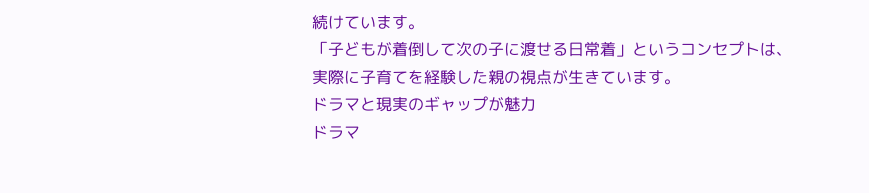続けています。
「子どもが着倒して次の子に渡せる日常着」というコンセプトは、実際に子育てを経験した親の視点が生きています。
ドラマと現実のギャップが魅力
ドラマ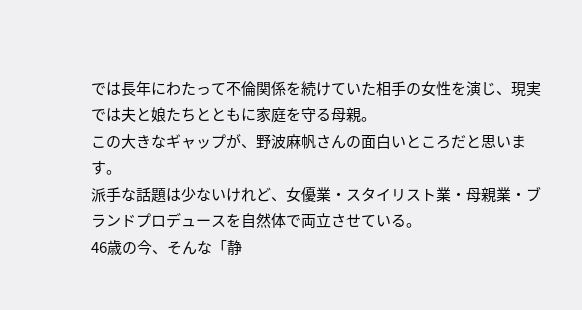では長年にわたって不倫関係を続けていた相手の女性を演じ、現実では夫と娘たちとともに家庭を守る母親。
この大きなギャップが、野波麻帆さんの面白いところだと思います。
派手な話題は少ないけれど、女優業・スタイリスト業・母親業・ブランドプロデュースを自然体で両立させている。
46歳の今、そんな「静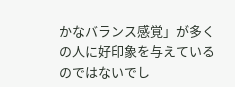かなバランス感覚」が多くの人に好印象を与えているのではないでし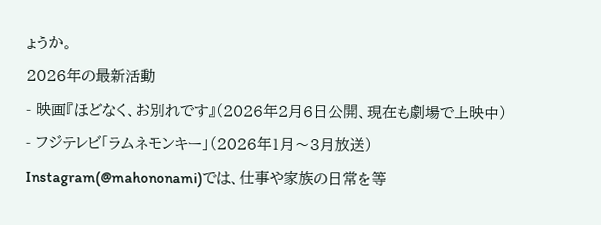ょうか。
2026年の最新活動
- 映画『ほどなく、お別れです』(2026年2月6日公開、現在も劇場で上映中)
- フジテレビ「ラムネモンキー」(2026年1月〜3月放送)
Instagram(@mahononami)では、仕事や家族の日常を等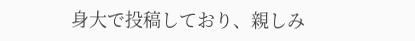身大で投稿しており、親しみ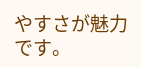やすさが魅力です。